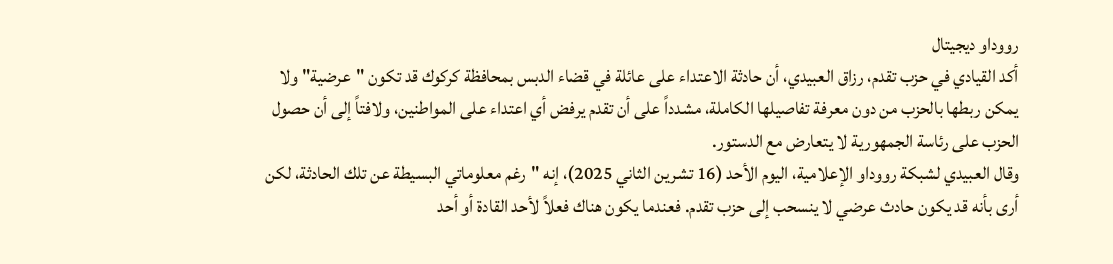رووداو ديجيتال
أكد القيادي في حزب تقدم، رزاق العبيدي، أن حادثة الاعتداء على عائلة في قضاء الدبس بمحافظة كركوك قد تكون "عرضية" ولا يمكن ربطها بالحزب من دون معرفة تفاصيلها الكاملة، مشدداً على أن تقدم يرفض أي اعتداء على المواطنين، ولافتاً إلى أن حصول الحزب على رئاسة الجمهورية لا يتعارض مع الدستور.
وقال العبيدي لشبكة رووداو الإعلامية، اليوم الأحد (16 تشرين الثاني 2025)، إنه "رغم معلوماتي البسيطة عن تلك الحادثة، لكن أرى بأنه قد يكون حادث عرضي لا ينسحب إلى حزب تقدم. فعندما يكون هناك فعلاً لأحد القادة أو أحد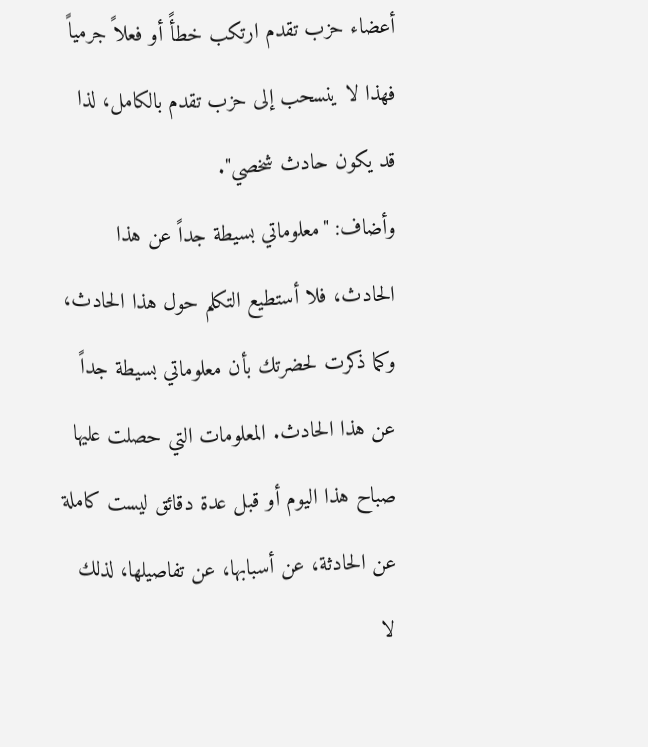أعضاء حزب تقدم ارتكب خطأً أو فعلاً جرمياً فهذا لا ينسحب إلى حزب تقدم بالكامل، لذا قد يكون حادث شخصي".
وأضاف: "معلوماتي بسيطة جداً عن هذا الحادث، فلا أستطيع التكلم حول هذا الحادث، وكما ذكرت لحضرتك بأن معلوماتي بسيطة جداً عن هذا الحادث. المعلومات التي حصلت عليها صباح هذا اليوم أو قبل عدة دقائق ليست كاملة عن الحادثة، عن أسبابها، عن تفاصيلها، لذلك لا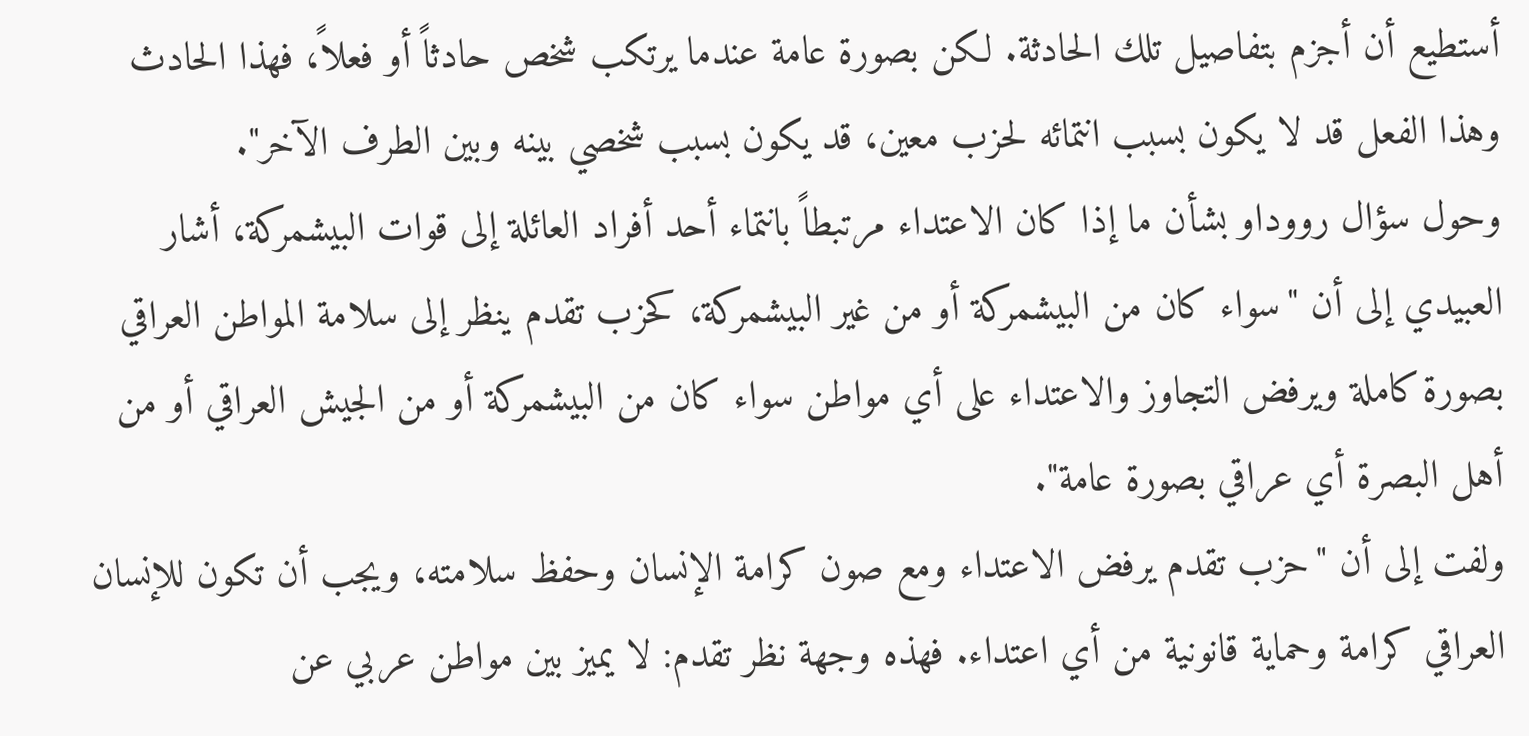أستطيع أن أجزم بتفاصيل تلك الحادثة. لكن بصورة عامة عندما يرتكب شخص حادثاً أو فعلاً، فهذا الحادث وهذا الفعل قد لا يكون بسبب انتمائه لحزب معين، قد يكون بسبب شخصي بينه وبين الطرف الآخر".
وحول سؤال رووداو بشأن ما إذا كان الاعتداء مرتبطاً بانتماء أحد أفراد العائلة إلى قوات البيشمركة، أشار العبيدي إلى أن "سواء كان من البيشمركة أو من غير البيشمركة، كحزب تقدم ينظر إلى سلامة المواطن العراقي بصورة كاملة ويرفض التجاوز والاعتداء على أي مواطن سواء كان من البيشمركة أو من الجيش العراقي أو من أهل البصرة أي عراقي بصورة عامة".
ولفت إلى أن "حزب تقدم يرفض الاعتداء ومع صون كرامة الإنسان وحفظ سلامته، ويجب أن تكون للإنسان العراقي كرامة وحماية قانونية من أي اعتداء. فهذه وجهة نظر تقدم: لا يميز بين مواطن عربي عن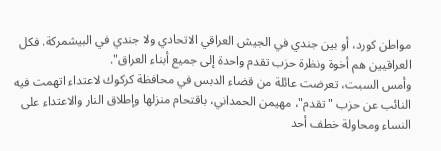مواطن كورد، أو بين جندي في الجيش العراقي الاتحادي ولا جندي في البيشمركة. فكل العراقيين هم أخوة ونظرة حزب تقدم واحدة إلى جميع أبناء العراق".
وأمس السبت، تعرضت عائلة من قضاء الدبس في محافظة كركوك لاعتداء اتهمت فيه النائب عن حزب "تقدم"، مهيمن الحمداني، باقتحام منزلها وإطلاق النار والاعتداء على النساء ومحاولة خطف أحد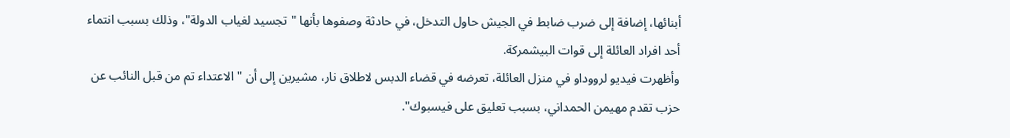أبنائها، إضافة إلى ضرب ضابط في الجيش حاول التدخل، في حادثة وصفوها بأنها "تجسيد لغياب الدولة"، وذلك بسبب انتماء أحد افراد العائلة إلى قوات البيشمركة.
وأظهرت فيديو لرووداو في منزل العائلة، تعرضه في قضاء الدبس لاطلاق نار، مشيرين إلى أن "الاعتداء تم من قبل النائب عن حزب تقدم مهيمن الحمداني، بسبب تعليق على فيسبوك".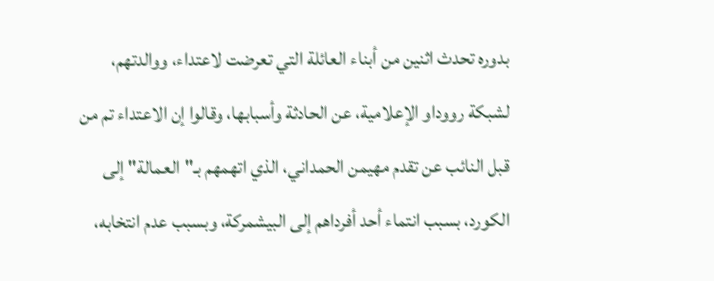بدوره تحدث اثنين من أبناء العائلة التي تعرضت لاعتداء، ووالدتهم، لشبكة رووداو الإعلامية، عن الحادثة وأسبابها، وقالوا إن الاعتداء تم من قبل النائب عن تقدم مهيمن الحمداني، الذي اتهمهم بـ"العمالة" إلى الكورد، بسبب انتماء أحد أفرداهم إلى البيشمركة، وبسبب عدم انتخابه،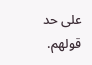على حد قولهم.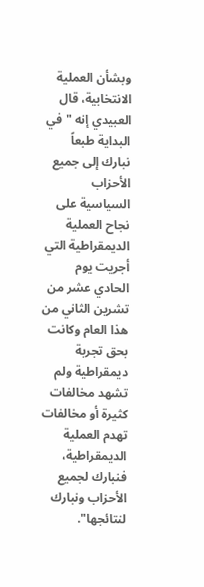وبشأن العملية الانتخابية، قال العبيدي إنه "في البداية طبعاً نبارك إلى جميع الأحزاب السياسية على نجاح العملية الديمقراطية التي أجريت يوم الحادي عشر من تشرين الثاني من هذا العام وكانت بحق تجربة ديمقراطية ولم تشهد مخالفات كثيرة أو مخالفات تهدم العملية الديمقراطية، فنبارك لجميع الأحزاب ونبارك لنتائجها".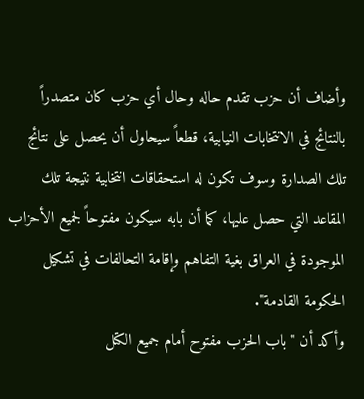وأضاف أن حزب تقدم حاله وحال أي حزب كان متصدراً بالنتائج في الانتخابات النيابية، قطعاً سيحاول أن يحصل على نتائج تلك الصدارة وسوف تكون له استحقاقات انتخابية نتيجة تلك المقاعد التي حصل عليها، كما أن بابه سيكون مفتوحاً لجميع الأحزاب الموجودة في العراق بغية التفاهم وإقامة التحالفات في تشكيل الحكومة القادمة".
وأكد أن "باب الحزب مفتوح أمام جميع الكتل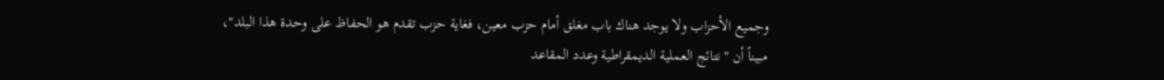وجميع الأحزاب ولا يوجد هناك باب مغلق أمام حزب معين، فغاية حزب تقدم هو الحفاظ على وحدة هذا البلد"، مبيناً أن "نتائج العملية الديمقراطية وعدد المقاعد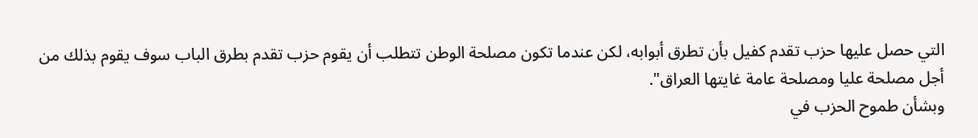التي حصل عليها حزب تقدم كفيل بأن تطرق أبوابه، لكن عندما تكون مصلحة الوطن تتطلب أن يقوم حزب تقدم بطرق الباب سوف يقوم بذلك من أجل مصلحة عليا ومصلحة عامة غايتها العراق".
وبشأن طموح الحزب في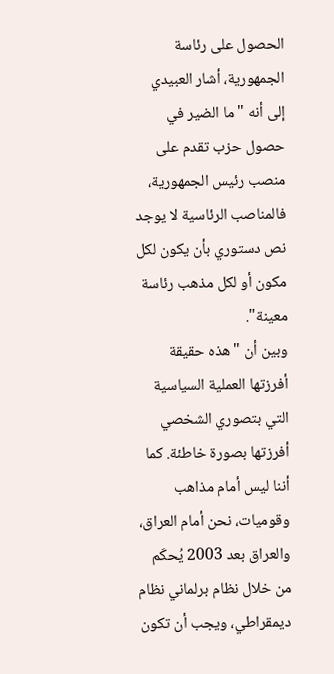الحصول على رئاسة الجمهورية، أشار العبيدي إلى أنه "ما الضير في حصول حزب تقدم على منصب رئيس الجمهورية، فالمناصب الرئاسية لا يوجد نص دستوري بأن يكون لكل مكون أو لكل مذهب رئاسة معينة".
وبين أن "هذه حقيقة أفرزتها العملية السياسية التي بتصوري الشخصي أفرزتها بصورة خاطئة. كما أننا ليس أمام مذاهب وقوميات، نحن أمام العراق، والعراق بعد 2003 يُحكَم من خلال نظام برلماني نظام ديمقراطي، ويجب أن تكون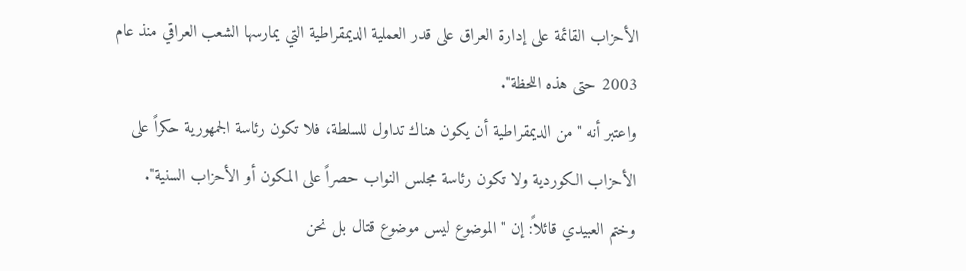الأحزاب القائمة على إدارة العراق على قدر العملية الديمقراطية التي يمارسها الشعب العراقي منذ عام 2003 حتى هذه اللحظة".
واعتبر أنه "من الديمقراطية أن يكون هناك تداول للسلطة، فلا تكون رئاسة الجمهورية حكراً على الأحزاب الكوردية ولا تكون رئاسة مجلس النواب حصراً على المكون أو الأحزاب السنية".
وختم العبيدي قائلاً: إن "الموضوع ليس موضوع قتال بل نحن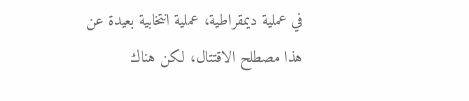في عملية ديمقراطية، عملية انتخابية بعيدة عن هذا مصطلح الاقتتال، لكن هناك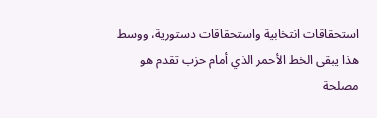استحقاقات انتخابية واستحقاقات دستورية، ووسط هذا يبقى الخط الأحمر الذي أمام حزب تقدم هو مصلحة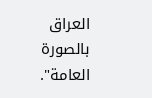العراق بالصورة العامة".